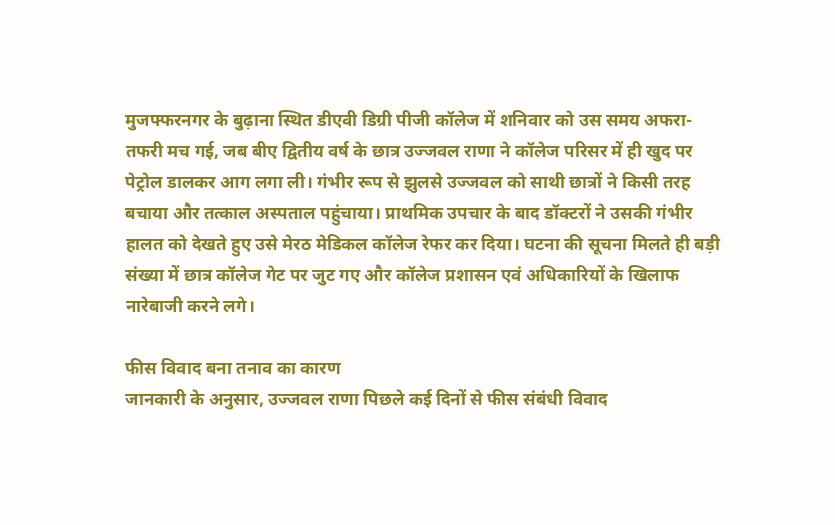मुजफ्फरनगर के बुढ़ाना स्थित डीएवी डिग्री पीजी कॉलेज में शनिवार को उस समय अफरा-तफरी मच गई, जब बीए द्वितीय वर्ष के छात्र उज्जवल राणा ने कॉलेज परिसर में ही खुद पर पेट्रोल डालकर आग लगा ली। गंभीर रूप से झुलसे उज्जवल को साथी छात्रों ने किसी तरह बचाया और तत्काल अस्पताल पहुंचाया। प्राथमिक उपचार के बाद डॉक्टरों ने उसकी गंभीर हालत को देखते हुए उसे मेरठ मेडिकल कॉलेज रेफर कर दिया। घटना की सूचना मिलते ही बड़ी संख्या में छात्र कॉलेज गेट पर जुट गए और कॉलेज प्रशासन एवं अधिकारियों के खिलाफ नारेबाजी करने लगे।

फीस विवाद बना तनाव का कारण
जानकारी के अनुसार, उज्जवल राणा पिछले कई दिनों से फीस संबंधी विवाद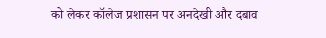को लेकर कॉलेज प्रशासन पर अनदेखी और दबाव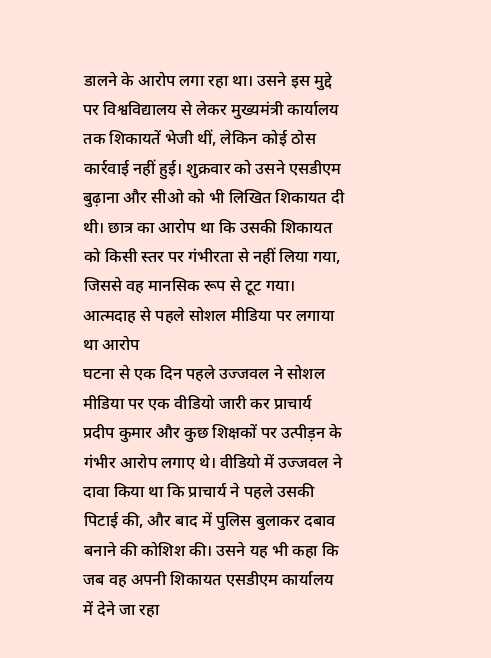डालने के आरोप लगा रहा था। उसने इस मुद्दे पर विश्वविद्यालय से लेकर मुख्यमंत्री कार्यालय तक शिकायतें भेजी थीं, लेकिन कोई ठोस कार्रवाई नहीं हुई। शुक्रवार को उसने एसडीएम बुढ़ाना और सीओ को भी लिखित शिकायत दी थी। छात्र का आरोप था कि उसकी शिकायत को किसी स्तर पर गंभीरता से नहीं लिया गया, जिससे वह मानसिक रूप से टूट गया।
आत्मदाह से पहले सोशल मीडिया पर लगाया था आरोप
घटना से एक दिन पहले उज्जवल ने सोशल मीडिया पर एक वीडियो जारी कर प्राचार्य प्रदीप कुमार और कुछ शिक्षकों पर उत्पीड़न के गंभीर आरोप लगाए थे। वीडियो में उज्जवल ने दावा किया था कि प्राचार्य ने पहले उसकी पिटाई की, और बाद में पुलिस बुलाकर दबाव बनाने की कोशिश की। उसने यह भी कहा कि जब वह अपनी शिकायत एसडीएम कार्यालय में देने जा रहा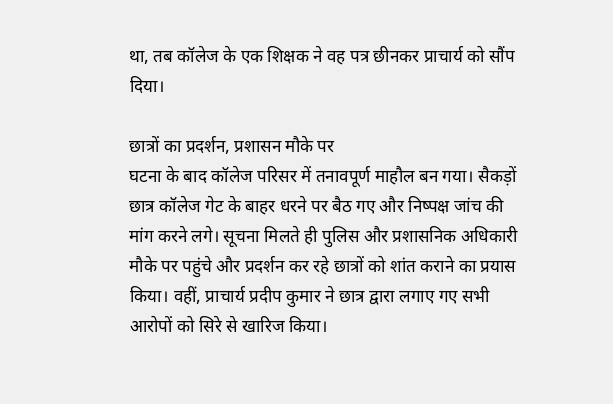था, तब कॉलेज के एक शिक्षक ने वह पत्र छीनकर प्राचार्य को सौंप दिया।

छात्रों का प्रदर्शन, प्रशासन मौके पर
घटना के बाद कॉलेज परिसर में तनावपूर्ण माहौल बन गया। सैकड़ों छात्र कॉलेज गेट के बाहर धरने पर बैठ गए और निष्पक्ष जांच की मांग करने लगे। सूचना मिलते ही पुलिस और प्रशासनिक अधिकारी मौके पर पहुंचे और प्रदर्शन कर रहे छात्रों को शांत कराने का प्रयास किया। वहीं, प्राचार्य प्रदीप कुमार ने छात्र द्वारा लगाए गए सभी आरोपों को सिरे से खारिज किया।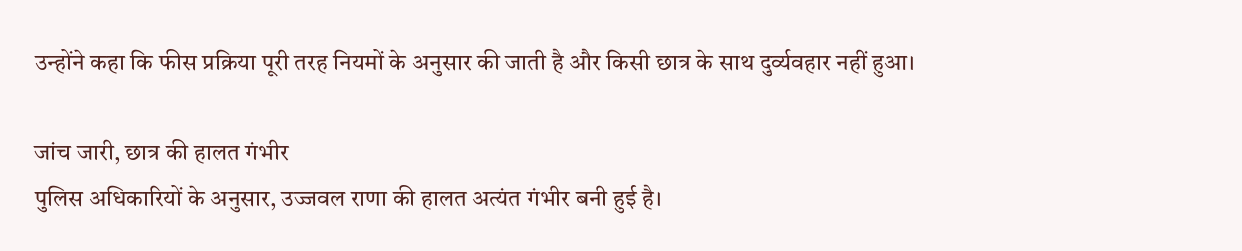उन्होंने कहा कि फीस प्रक्रिया पूरी तरह नियमों के अनुसार की जाती है और किसी छात्र के साथ दुर्व्यवहार नहीं हुआ।

जांच जारी, छात्र की हालत गंभीर
पुलिस अधिकारियों के अनुसार, उज्जवल राणा की हालत अत्यंत गंभीर बनी हुई है।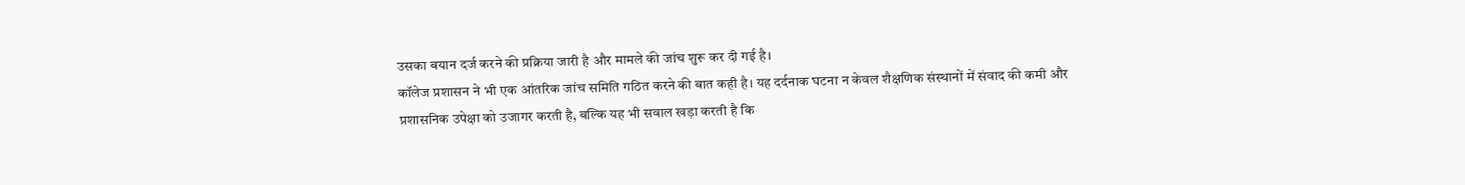उसका बयान दर्ज करने की प्रक्रिया जारी है और मामले की जांच शुरू कर दी गई है।
कॉलेज प्रशासन ने भी एक आंतरिक जांच समिति गठित करने की बात कही है। यह दर्दनाक घटना न केवल शैक्षणिक संस्थानों में संवाद की कमी और प्रशासनिक उपेक्षा को उजागर करती है, बल्कि यह भी सवाल खड़ा करती है कि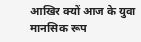आखिर क्यों आज के युवा मानसिक रूप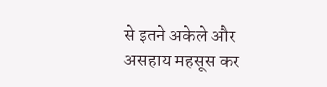से इतने अकेले और असहाय महसूस कर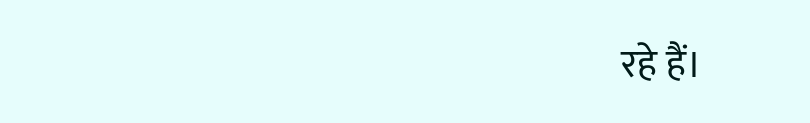रहे हैं।